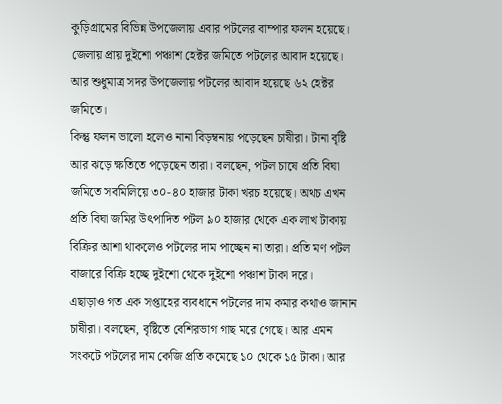কুড়িগ্রামের বিভিন্ন উপজেলায় এবার পটলের বাম্পার ফলন হয়েছে। জেলায় প্রায় দুইশো পঞ্চাশ হেক্টর জমিতে পটলের আবাদ হয়েছে। আর শুধুমাত্র সদর উপজেলায় পটলের আবাদ হয়েছে ৬২ হেক্টর জমিতে।
কিন্তু ফলন ভালো হলেও নানা বিড়ম্বনায় পড়েছেন চাষীরা। টানা বৃষ্টি আর ঝড়ে ক্ষতিতে পড়েছেন তারা। বলছেন, পটল চাষে প্রতি বিঘা জমিতে সবমিলিয়ে ৩০-৪০ হাজার টাকা খরচ হয়েছে। অথচ এখন প্রতি বিঘা জমির উৎপাদিত পটল ৯০ হাজার থেকে এক লাখ টাকায় বিক্রির আশা থাকলেও পটলের দাম পাচ্ছেন না তারা। প্রতি মণ পটল বাজারে বিক্রি হচ্ছে দুইশো থেকে দুইশো পঞ্চাশ টাকা দরে।
এছাড়াও গত এক সপ্তাহের ব্যবধানে পটলের দাম কমার কথাও জানান চাষীরা। বলছেন, বৃষ্টিতে বেশিরভাগ গাছ মরে গেছে। আর এমন সংকটে পটলের দাম কেজি প্রতি কমেছে ১০ থেকে ১৫ টাকা। আর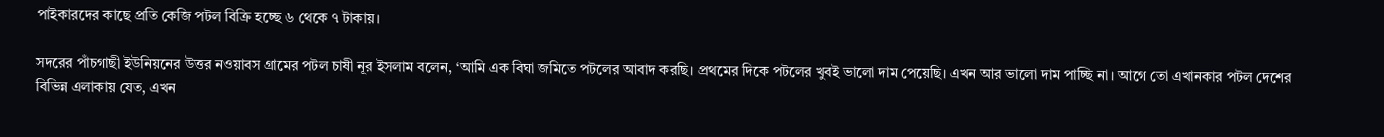পাইকারদের কাছে প্রতি কেজি পটল বিক্রি হচ্ছে ৬ থেকে ৭ টাকায়।

সদরের পাঁচগাছী ইউনিয়নের উত্তর নওয়াবস গ্রামের পটল চাষী নূর ইসলাম বলেন, ‘আমি এক বিঘা জমিতে পটলের আবাদ করছি। প্রথমের দিকে পটলের খুবই ভালো দাম পেয়েছি। এখন আর ভালো দাম পাচ্ছি না। আগে তো এখানকার পটল দেশের বিভিন্ন এলাকায় যেত, এখন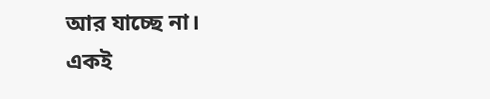আর যাচ্ছে না।
একই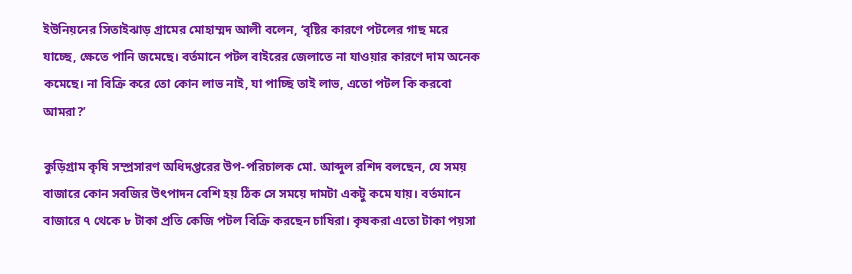ইউনিয়নের সিতাইঝাড় গ্রামের মোহাম্মদ আলী বলেন, ‘বৃষ্টির কারণে পটলের গাছ মরে যাচ্ছে, ক্ষেতে পানি জমেছে। বর্তমানে পটল বাইরের জেলাতে না যাওয়ার কারণে দাম অনেক কমেছে। না বিক্রি করে তো কোন লাভ নাই, যা পাচ্ছি তাই লাভ, এতো পটল কি করবো আমরা?’

কুড়িগ্রাম কৃষি সম্প্রসারণ অধিদপ্তরের উপ-পরিচালক মো. আব্দুল রশিদ বলছেন, যে সময় বাজারে কোন সবজির উৎপাদন বেশি হয় ঠিক সে সময়ে দামটা একটু কমে যায়। বর্তমানে বাজারে ৭ থেকে ৮ টাকা প্রতি কেজি পটল বিক্রি করছেন চাষিরা। কৃষকরা এতো টাকা পয়সা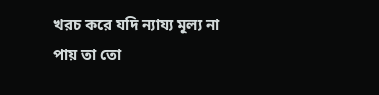খরচ করে যদি ন্যায্য মূল্য না পায় তা তো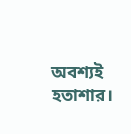অবশ্যই হতাশার।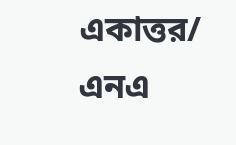একাত্তর/ এনএ